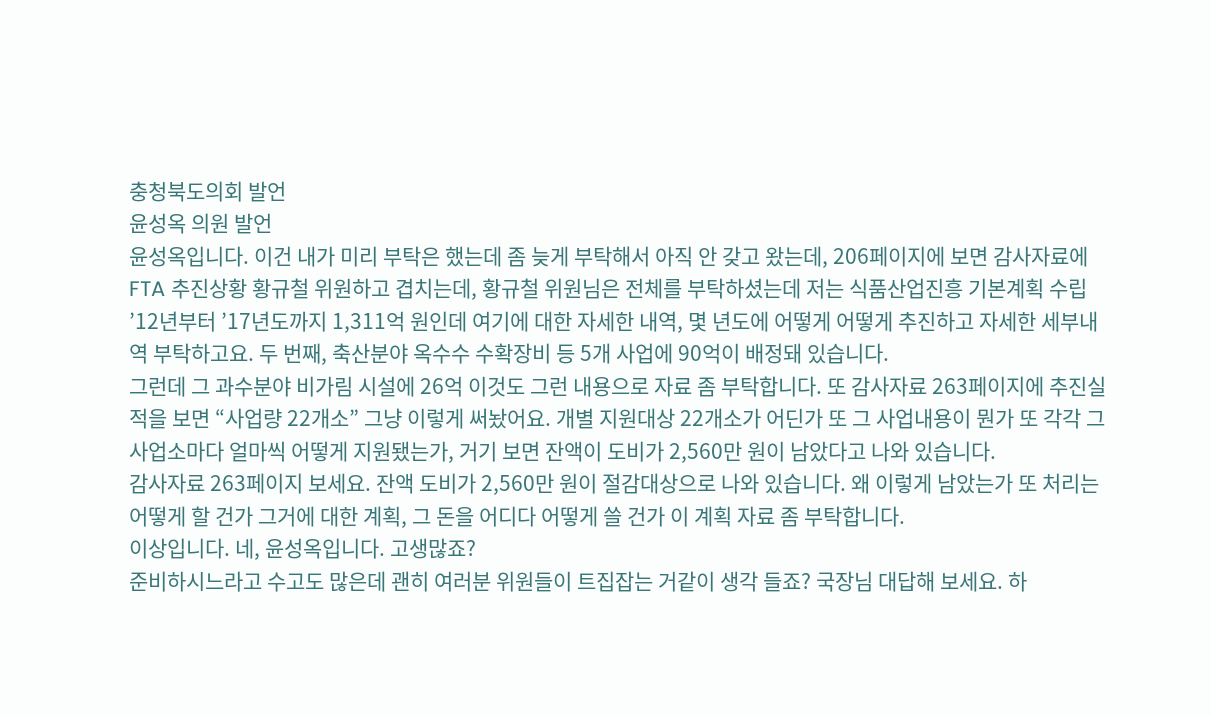충청북도의회 발언
윤성옥 의원 발언
윤성옥입니다. 이건 내가 미리 부탁은 했는데 좀 늦게 부탁해서 아직 안 갖고 왔는데, 206페이지에 보면 감사자료에 FTA 추진상황 황규철 위원하고 겹치는데, 황규철 위원님은 전체를 부탁하셨는데 저는 식품산업진흥 기본계획 수립 ’12년부터 ’17년도까지 1,311억 원인데 여기에 대한 자세한 내역, 몇 년도에 어떻게 어떻게 추진하고 자세한 세부내역 부탁하고요. 두 번째, 축산분야 옥수수 수확장비 등 5개 사업에 90억이 배정돼 있습니다.
그런데 그 과수분야 비가림 시설에 26억 이것도 그런 내용으로 자료 좀 부탁합니다. 또 감사자료 263페이지에 추진실적을 보면 “사업량 22개소” 그냥 이렇게 써놨어요. 개별 지원대상 22개소가 어딘가 또 그 사업내용이 뭔가 또 각각 그 사업소마다 얼마씩 어떻게 지원됐는가, 거기 보면 잔액이 도비가 2,560만 원이 남았다고 나와 있습니다.
감사자료 263페이지 보세요. 잔액 도비가 2,560만 원이 절감대상으로 나와 있습니다. 왜 이렇게 남았는가 또 처리는 어떻게 할 건가 그거에 대한 계획, 그 돈을 어디다 어떻게 쓸 건가 이 계획 자료 좀 부탁합니다.
이상입니다. 네, 윤성옥입니다. 고생많죠?
준비하시느라고 수고도 많은데 괜히 여러분 위원들이 트집잡는 거같이 생각 들죠? 국장님 대답해 보세요. 하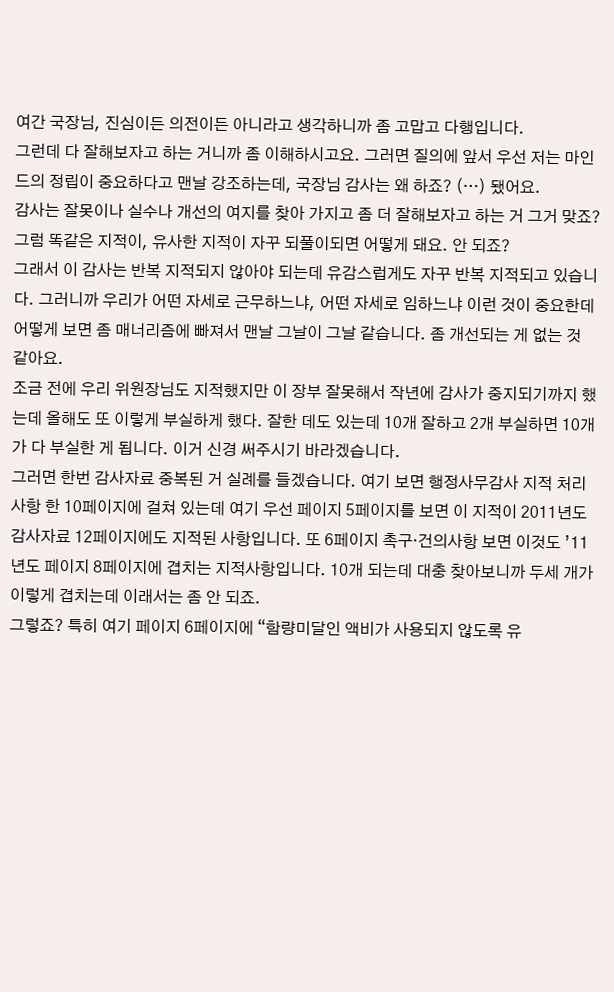여간 국장님, 진심이든 의전이든 아니라고 생각하니까 좀 고맙고 다행입니다.
그런데 다 잘해보자고 하는 거니까 좀 이해하시고요. 그러면 질의에 앞서 우선 저는 마인드의 정립이 중요하다고 맨날 강조하는데, 국장님 감사는 왜 하죠? (…) 됐어요.
감사는 잘못이나 실수나 개선의 여지를 찾아 가지고 좀 더 잘해보자고 하는 거 그거 맞죠? 그럼 똑같은 지적이, 유사한 지적이 자꾸 되풀이되면 어떻게 돼요. 안 되죠?
그래서 이 감사는 반복 지적되지 않아야 되는데 유감스럽게도 자꾸 반복 지적되고 있습니다. 그러니까 우리가 어떤 자세로 근무하느냐, 어떤 자세로 임하느냐 이런 것이 중요한데 어떻게 보면 좀 매너리즘에 빠져서 맨날 그날이 그날 같습니다. 좀 개선되는 게 없는 것 같아요.
조금 전에 우리 위원장님도 지적했지만 이 장부 잘못해서 작년에 감사가 중지되기까지 했는데 올해도 또 이렇게 부실하게 했다. 잘한 데도 있는데 10개 잘하고 2개 부실하면 10개가 다 부실한 게 됩니다. 이거 신경 써주시기 바라겠습니다.
그러면 한번 감사자료 중복된 거 실례를 들겠습니다. 여기 보면 행정사무감사 지적 처리사항 한 10페이지에 걸쳐 있는데 여기 우선 페이지 5페이지를 보면 이 지적이 2011년도 감사자료 12페이지에도 지적된 사항입니다. 또 6페이지 촉구·건의사항 보면 이것도 ’11년도 페이지 8페이지에 겹치는 지적사항입니다. 10개 되는데 대충 찾아보니까 두세 개가 이렇게 겹치는데 이래서는 좀 안 되죠.
그렇죠? 특히 여기 페이지 6페이지에 “함량미달인 액비가 사용되지 않도록 유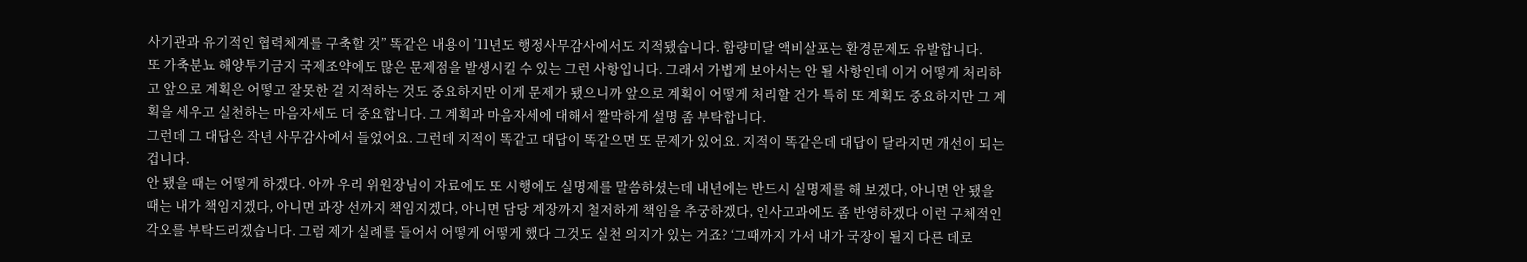사기관과 유기적인 협력체계를 구축할 것” 똑같은 내용이 ’11년도 행정사무감사에서도 지적됐습니다. 함량미달 액비살포는 환경문제도 유발합니다.
또 가축분뇨 해양투기금지 국제조약에도 많은 문제점을 발생시킬 수 있는 그런 사항입니다. 그래서 가볍게 보아서는 안 될 사항인데 이거 어떻게 처리하고 앞으로 계획은 어떻고 잘못한 걸 지적하는 것도 중요하지만 이게 문제가 됐으니까 앞으로 계획이 어떻게 처리할 건가 특히 또 계획도 중요하지만 그 계획을 세우고 실천하는 마음자세도 더 중요합니다. 그 계획과 마음자세에 대해서 짤막하게 설명 좀 부탁합니다.
그런데 그 대답은 작년 사무감사에서 들었어요. 그런데 지적이 똑같고 대답이 똑같으면 또 문제가 있어요. 지적이 똑같은데 대답이 달라지면 개선이 되는 겁니다.
안 됐을 때는 어떻게 하겠다. 아까 우리 위원장님이 자료에도 또 시행에도 실명제를 말씀하셨는데 내년에는 반드시 실명제를 해 보겠다, 아니면 안 됐을 때는 내가 책임지겠다, 아니면 과장 선까지 책임지겠다, 아니면 담당 계장까지 철저하게 책임을 추궁하겠다, 인사고과에도 좀 반영하겠다 이런 구체적인 각오를 부탁드리겠습니다. 그럼 제가 실례를 들어서 어떻게 어떻게 했다 그것도 실천 의지가 있는 거죠? ‘그때까지 가서 내가 국장이 될지 다른 데로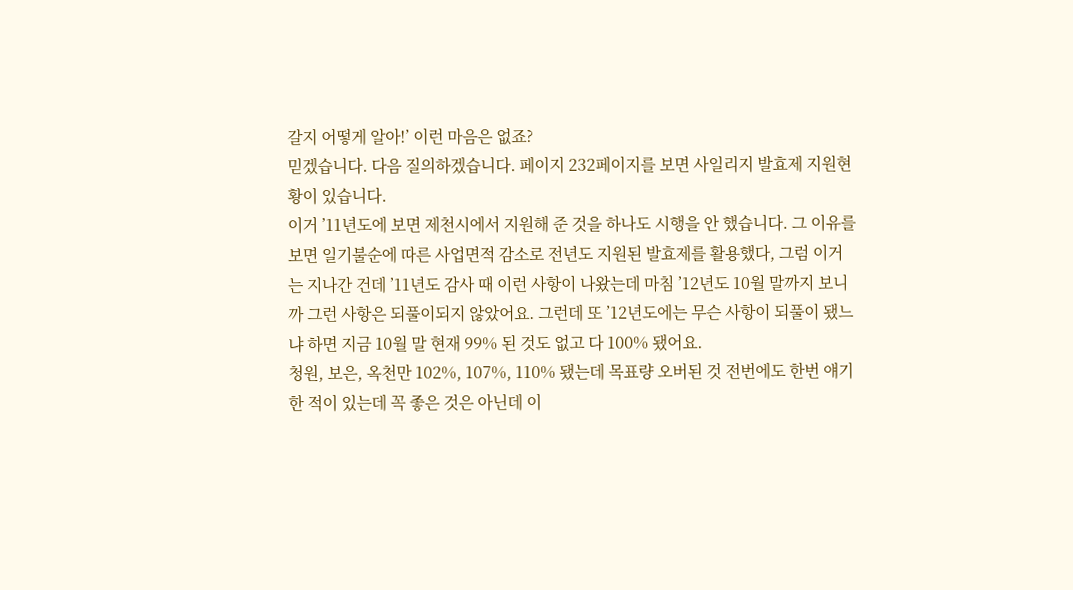갈지 어떻게 알아!’ 이런 마음은 없죠?
믿겠습니다. 다음 질의하겠습니다. 페이지 232페이지를 보면 사일리지 발효제 지원현황이 있습니다.
이거 ’11년도에 보면 제천시에서 지원해 준 것을 하나도 시행을 안 했습니다. 그 이유를 보면 일기불순에 따른 사업면적 감소로 전년도 지원된 발효제를 활용했다, 그럼 이거는 지나간 건데 ’11년도 감사 때 이런 사항이 나왔는데 마침 ’12년도 10월 말까지 보니까 그런 사항은 되풀이되지 않았어요. 그런데 또 ’12년도에는 무슨 사항이 되풀이 됐느냐 하면 지금 10월 말 현재 99% 된 것도 없고 다 100% 됐어요.
청원, 보은, 옥천만 102%, 107%, 110% 됐는데 목표량 오버된 것 전번에도 한번 얘기한 적이 있는데 꼭 좋은 것은 아닌데 이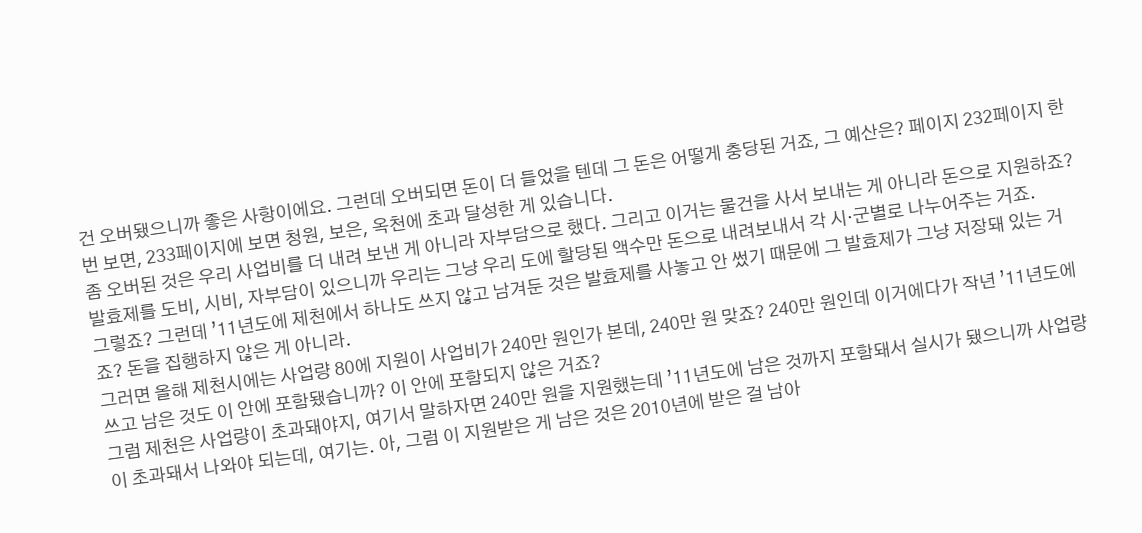건 오버됐으니까 좋은 사항이에요. 그런데 오버되면 돈이 더 들었을 텐데 그 돈은 어떻게 충당된 거죠, 그 예산은? 페이지 232페이지 한번 보면, 233페이지에 보면 청원, 보은, 옥천에 초과 달성한 게 있습니다.
좀 오버된 것은 우리 사업비를 더 내려 보낸 게 아니라 자부담으로 했다. 그리고 이거는 물건을 사서 보내는 게 아니라 돈으로 지원하죠? 발효제를 도비, 시비, 자부담이 있으니까 우리는 그냥 우리 도에 할당된 액수만 돈으로 내려보내서 각 시·군별로 나누어주는 거죠.
그렇죠? 그런데 ’11년도에 제천에서 하나도 쓰지 않고 남겨둔 것은 발효제를 사놓고 안 썼기 때문에 그 발효제가 그냥 저장돼 있는 거죠? 돈을 집행하지 않은 게 아니라.
그러면 올해 제천시에는 사업량 80에 지원이 사업비가 240만 원인가 본데, 240만 원 맞죠? 240만 원인데 이거에다가 작년 ’11년도에 쓰고 남은 것도 이 안에 포함됐습니까? 이 안에 포함되지 않은 거죠?
그럼 제천은 사업량이 초과돼야지, 여기서 말하자면 240만 원을 지원했는데 ’11년도에 남은 것까지 포함돼서 실시가 됐으니까 사업량이 초과돼서 나와야 되는데, 여기는. 아, 그럼 이 지원받은 게 남은 것은 2010년에 받은 걸 남아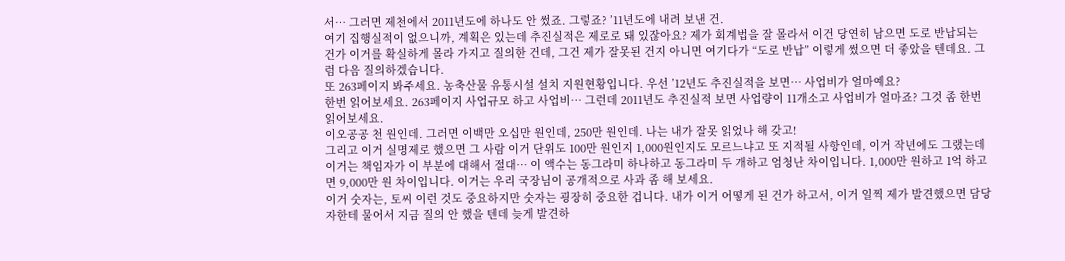서… 그러면 제천에서 2011년도에 하나도 안 썼죠. 그렇죠? ’11년도에 내려 보낸 건.
여기 집행실적이 없으니까, 계획은 있는데 추진실적은 제로로 돼 있잖아요? 제가 회계법을 잘 몰라서 이건 당연히 남으면 도로 반납되는 건가 이거를 확실하게 몰라 가지고 질의한 건데, 그건 제가 잘못된 건지 아니면 여기다가 “도로 반납” 이렇게 썼으면 더 좋았을 텐데요. 그럼 다음 질의하겠습니다.
또 263페이지 봐주세요. 농축산물 유통시설 설치 지원현황입니다. 우선 ’12년도 추진실적을 보면… 사업비가 얼마예요?
한번 읽어보세요. 263페이지 사업규모 하고 사업비… 그런데 2011년도 추진실적 보면 사업량이 11개소고 사업비가 얼마죠? 그것 좀 한번 읽어보세요.
이오공공 천 원인데. 그러면 이백만 오십만 원인데, 250만 원인데. 나는 내가 잘못 읽었나 해 갖고!
그리고 이거 실명제로 했으면 그 사람 이거 단위도 100만 원인지 1,000원인지도 모르느냐고 또 지적될 사항인데, 이거 작년에도 그랬는데 이거는 책임자가 이 부분에 대해서 절대… 이 액수는 동그라미 하나하고 동그라미 두 개하고 엄청난 차이입니다. 1,000만 원하고 1억 하고면 9,000만 원 차이입니다. 이거는 우리 국장님이 공개적으로 사과 좀 해 보세요.
이거 숫자는, 토씨 이런 것도 중요하지만 숫자는 굉장히 중요한 겁니다. 내가 이거 어떻게 된 건가 하고서, 이거 일찍 제가 발견했으면 담당자한테 물어서 지금 질의 안 했을 텐데 늦게 발견하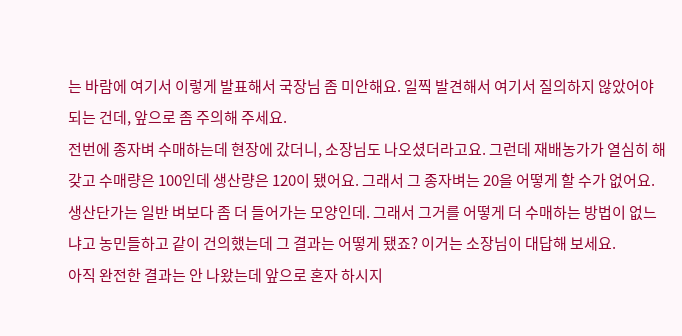는 바람에 여기서 이렇게 발표해서 국장님 좀 미안해요. 일찍 발견해서 여기서 질의하지 않았어야 되는 건데, 앞으로 좀 주의해 주세요.
전번에 종자벼 수매하는데 현장에 갔더니, 소장님도 나오셨더라고요. 그런데 재배농가가 열심히 해 갖고 수매량은 100인데 생산량은 120이 됐어요. 그래서 그 종자벼는 20을 어떻게 할 수가 없어요.
생산단가는 일반 벼보다 좀 더 들어가는 모양인데. 그래서 그거를 어떻게 더 수매하는 방법이 없느냐고 농민들하고 같이 건의했는데 그 결과는 어떻게 됐죠? 이거는 소장님이 대답해 보세요.
아직 완전한 결과는 안 나왔는데 앞으로 혼자 하시지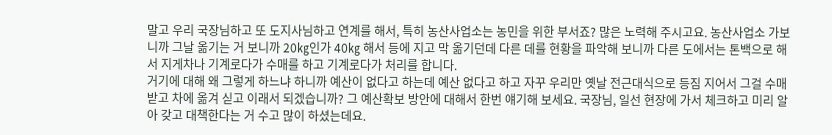말고 우리 국장님하고 또 도지사님하고 연계를 해서, 특히 농산사업소는 농민을 위한 부서죠? 많은 노력해 주시고요. 농산사업소 가보니까 그날 옮기는 거 보니까 20㎏인가 40㎏ 해서 등에 지고 막 옮기던데 다른 데를 현황을 파악해 보니까 다른 도에서는 톤백으로 해서 지게차나 기계로다가 수매를 하고 기계로다가 처리를 합니다.
거기에 대해 왜 그렇게 하느냐 하니까 예산이 없다고 하는데 예산 없다고 하고 자꾸 우리만 옛날 전근대식으로 등짐 지어서 그걸 수매 받고 차에 옮겨 싣고 이래서 되겠습니까? 그 예산확보 방안에 대해서 한번 얘기해 보세요. 국장님, 일선 현장에 가서 체크하고 미리 알아 갖고 대책한다는 거 수고 많이 하셨는데요.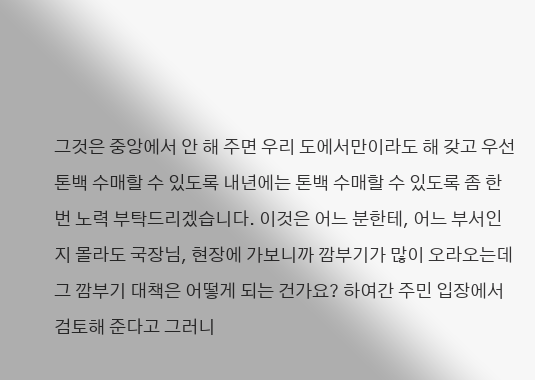그것은 중앙에서 안 해 주면 우리 도에서만이라도 해 갖고 우선 톤백 수매할 수 있도록 내년에는 톤백 수매할 수 있도록 좀 한번 노력 부탁드리겠습니다. 이것은 어느 분한테, 어느 부서인지 몰라도 국장님, 현장에 가보니까 깜부기가 많이 오라오는데 그 깜부기 대책은 어떻게 되는 건가요? 하여간 주민 입장에서 검토해 준다고 그러니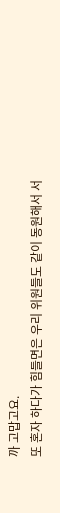까 고맙고요.
또 혼자 하다가 힘들면은 우리 위원들도 같이 동원해서 서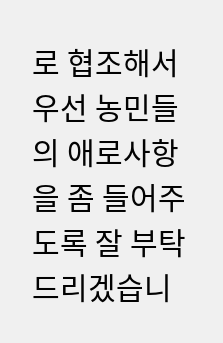로 협조해서 우선 농민들의 애로사항을 좀 들어주도록 잘 부탁드리겠습니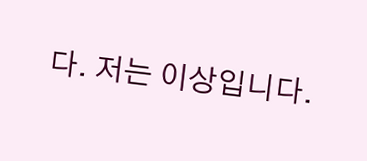다. 저는 이상입니다.